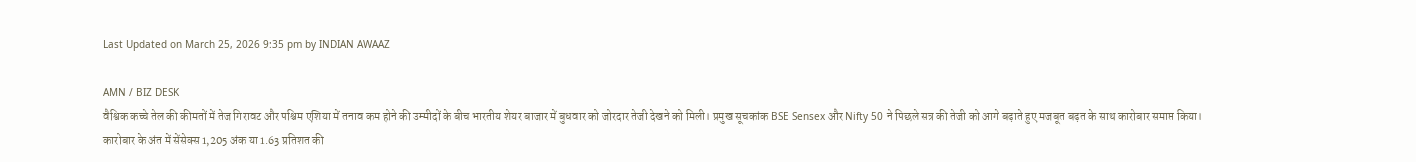Last Updated on March 25, 2026 9:35 pm by INDIAN AWAAZ

AMN / BIZ DESK
वैश्विक कच्चे तेल की कीमतों में तेज गिरावट और पश्चिम एशिया में तनाव कम होने की उम्मीदों के बीच भारतीय शेयर बाजार में बुधवार को जोरदार तेजी देखने को मिली। प्रमुख सूचकांक BSE Sensex और Nifty 50 ने पिछले सत्र की तेजी को आगे बढ़ाते हुए मजबूत बढ़त के साथ कारोबार समाप्त किया।
कारोबार के अंत में सेंसेक्स 1,205 अंक या 1.63 प्रतिशत की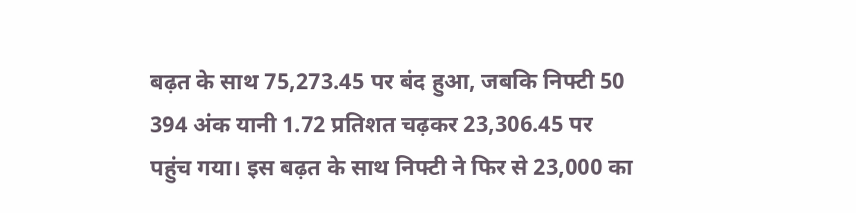बढ़त के साथ 75,273.45 पर बंद हुआ, जबकि निफ्टी 50 394 अंक यानी 1.72 प्रतिशत चढ़कर 23,306.45 पर पहुंच गया। इस बढ़त के साथ निफ्टी ने फिर से 23,000 का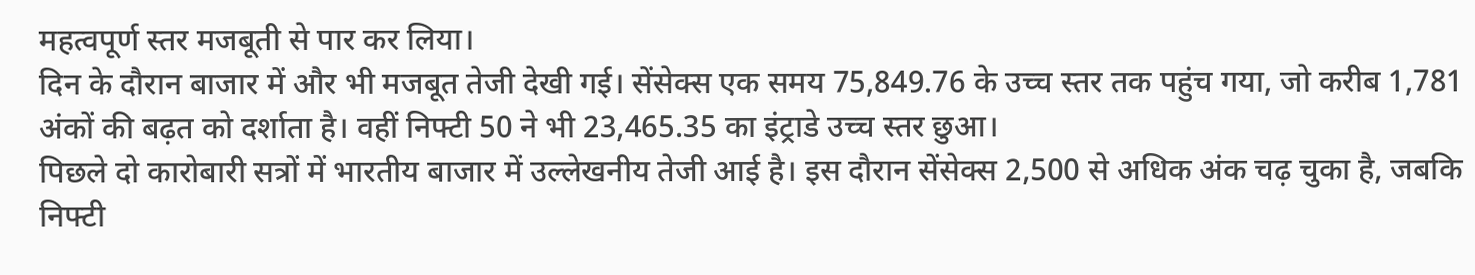महत्वपूर्ण स्तर मजबूती से पार कर लिया।
दिन के दौरान बाजार में और भी मजबूत तेजी देखी गई। सेंसेक्स एक समय 75,849.76 के उच्च स्तर तक पहुंच गया, जो करीब 1,781 अंकों की बढ़त को दर्शाता है। वहीं निफ्टी 50 ने भी 23,465.35 का इंट्राडे उच्च स्तर छुआ।
पिछले दो कारोबारी सत्रों में भारतीय बाजार में उल्लेखनीय तेजी आई है। इस दौरान सेंसेक्स 2,500 से अधिक अंक चढ़ चुका है, जबकि निफ्टी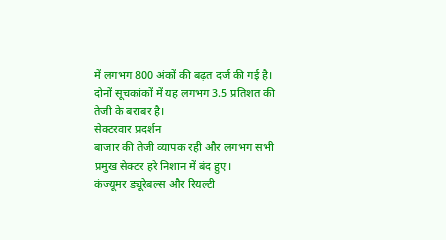में लगभग 800 अंकों की बढ़त दर्ज की गई है। दोनों सूचकांकों में यह लगभग 3.5 प्रतिशत की तेजी के बराबर है।
सेक्टरवार प्रदर्शन
बाजार की तेजी व्यापक रही और लगभग सभी प्रमुख सेक्टर हरे निशान में बंद हुए।
कंज्यूमर ड्यूरेबल्स और रियल्टी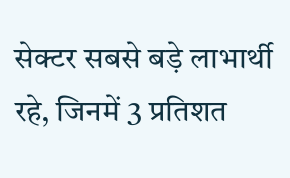सेक्टर सबसे बड़े लाभार्थी रहे, जिनमें 3 प्रतिशत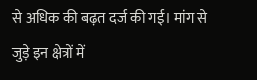से अधिक की बढ़त दर्ज की गई। मांग से जुड़े इन क्षेत्रों में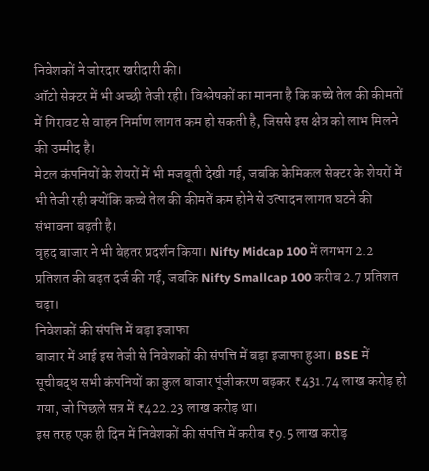निवेशकों ने जोरदार खरीदारी की।
ऑटो सेक्टर में भी अच्छी तेजी रही। विश्लेषकों का मानना है कि कच्चे तेल की कीमतों में गिरावट से वाहन निर्माण लागत कम हो सकती है, जिससे इस क्षेत्र को लाभ मिलने की उम्मीद है।
मेटल कंपनियों के शेयरों में भी मजबूती देखी गई, जबकि केमिकल सेक्टर के शेयरों में भी तेजी रही क्योंकि कच्चे तेल की कीमतें कम होने से उत्पादन लागत घटने की संभावना बढ़ती है।
वृहद बाजार ने भी बेहतर प्रदर्शन किया। Nifty Midcap 100 में लगभग 2.2 प्रतिशत की बढ़त दर्ज की गई, जबकि Nifty Smallcap 100 करीब 2.7 प्रतिशत चढ़ा।
निवेशकों की संपत्ति में बड़ा इजाफा
बाजार में आई इस तेजी से निवेशकों की संपत्ति में बड़ा इजाफा हुआ। BSE में सूचीबद्ध सभी कंपनियों का कुल बाजार पूंजीकरण बढ़कर ₹431.74 लाख करोड़ हो गया, जो पिछले सत्र में ₹422.23 लाख करोड़ था।
इस तरह एक ही दिन में निवेशकों की संपत्ति में करीब ₹9.5 लाख करोड़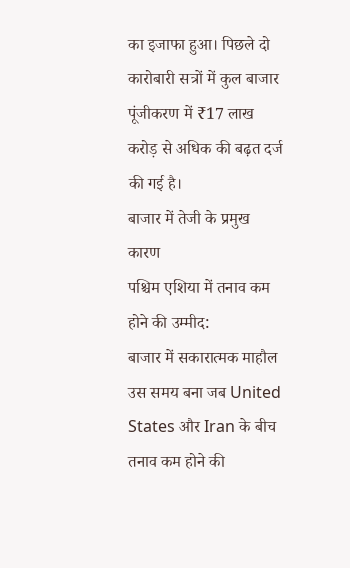का इजाफा हुआ। पिछले दो कारोबारी सत्रों में कुल बाजार पूंजीकरण में ₹17 लाख करोड़ से अधिक की बढ़त दर्ज की गई है।
बाजार में तेजी के प्रमुख कारण
पश्चिम एशिया में तनाव कम होने की उम्मीद:
बाजार में सकारात्मक माहौल उस समय बना जब United States और Iran के बीच तनाव कम होने की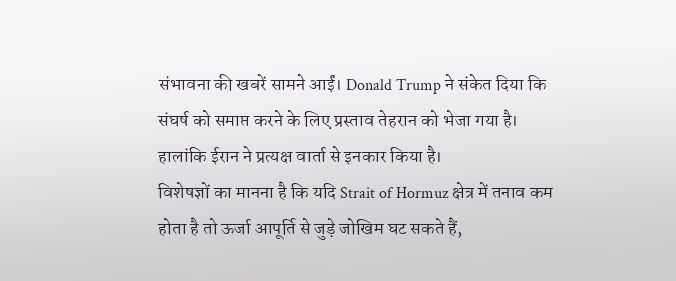संभावना की खबरें सामने आईं। Donald Trump ने संकेत दिया कि संघर्ष को समाप्त करने के लिए प्रस्ताव तेहरान को भेजा गया है। हालांकि ईरान ने प्रत्यक्ष वार्ता से इनकार किया है।
विशेषज्ञों का मानना है कि यदि Strait of Hormuz क्षेत्र में तनाव कम होता है तो ऊर्जा आपूर्ति से जुड़े जोखिम घट सकते हैं,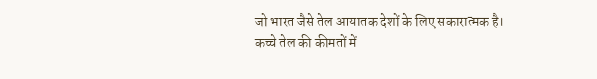जो भारत जैसे तेल आयातक देशों के लिए सकारात्मक है।
कच्चे तेल की कीमतों में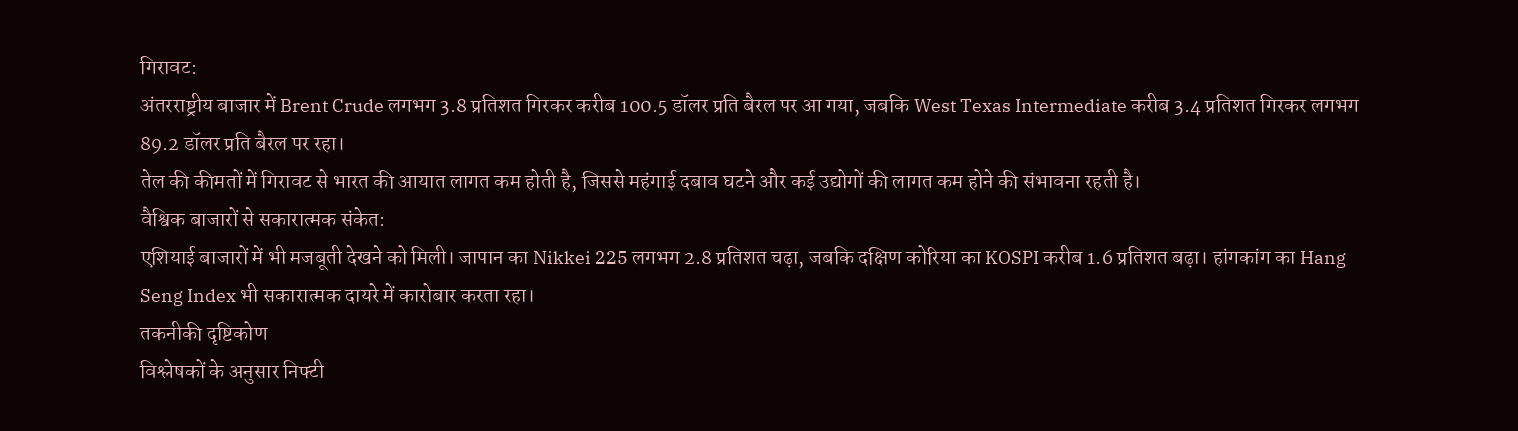गिरावट:
अंतरराष्ट्रीय बाजार में Brent Crude लगभग 3.8 प्रतिशत गिरकर करीब 100.5 डॉलर प्रति बैरल पर आ गया, जबकि West Texas Intermediate करीब 3.4 प्रतिशत गिरकर लगभग 89.2 डॉलर प्रति बैरल पर रहा।
तेल की कीमतों में गिरावट से भारत की आयात लागत कम होती है, जिससे महंगाई दबाव घटने और कई उद्योगों की लागत कम होने की संभावना रहती है।
वैश्विक बाजारों से सकारात्मक संकेत:
एशियाई बाजारों में भी मजबूती देखने को मिली। जापान का Nikkei 225 लगभग 2.8 प्रतिशत चढ़ा, जबकि दक्षिण कोरिया का KOSPI करीब 1.6 प्रतिशत बढ़ा। हांगकांग का Hang Seng Index भी सकारात्मक दायरे में कारोबार करता रहा।
तकनीकी दृष्टिकोण
विश्लेषकों के अनुसार निफ्टी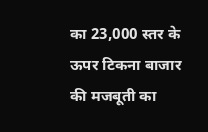का 23,000 स्तर के ऊपर टिकना बाजार की मजबूती का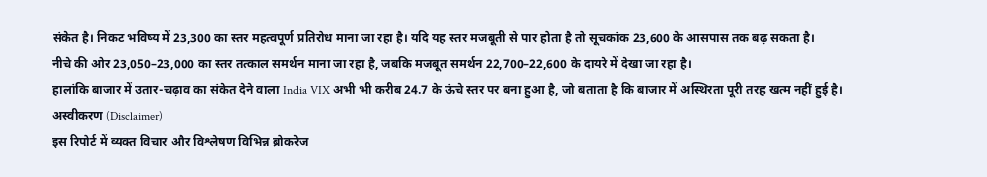संकेत है। निकट भविष्य में 23,300 का स्तर महत्वपूर्ण प्रतिरोध माना जा रहा है। यदि यह स्तर मजबूती से पार होता है तो सूचकांक 23,600 के आसपास तक बढ़ सकता है।
नीचे की ओर 23,050–23,000 का स्तर तत्काल समर्थन माना जा रहा है, जबकि मजबूत समर्थन 22,700–22,600 के दायरे में देखा जा रहा है।
हालांकि बाजार में उतार-चढ़ाव का संकेत देने वाला India VIX अभी भी करीब 24.7 के ऊंचे स्तर पर बना हुआ है, जो बताता है कि बाजार में अस्थिरता पूरी तरह खत्म नहीं हुई है।
अस्वीकरण (Disclaimer)
इस रिपोर्ट में व्यक्त विचार और विश्लेषण विभिन्न ब्रोकरेज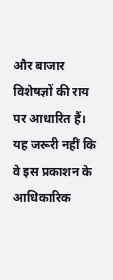और बाजार विशेषज्ञों की राय पर आधारित हैं। यह जरूरी नहीं कि वे इस प्रकाशन के आधिकारिक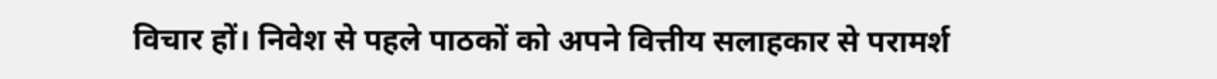विचार हों। निवेश से पहले पाठकों को अपने वित्तीय सलाहकार से परामर्श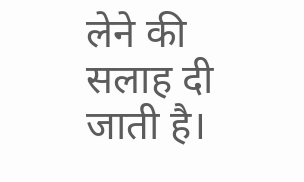लेने की सलाह दी जाती है।